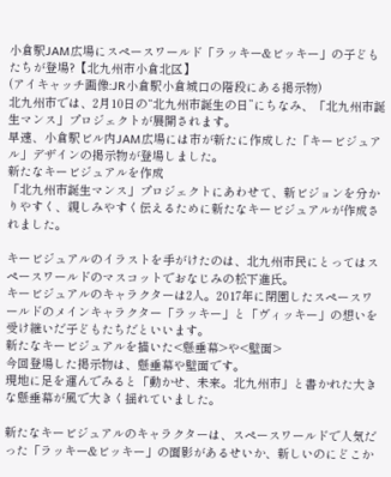小倉駅JAM広場にスペースワールド「ラッキー&ビッキー」の子どもたちが登場?【北九州市小倉北区】
(アイキャッチ画像:JR小倉駅小倉城口の階段にある掲示物)
北九州市では、2月10日の“北九州市誕生の日”にちなみ、「北九州市誕生マンス」プロジェクトが展開されます。
早速、小倉駅ビル内JAM広場には市が新たに作成した「キービジュアル」デザインの掲示物が登場しました。
新たなキービジュアルを作成
「北九州市誕生マンス」プロジェクトにあわせて、新ビジョンを分かりやすく、親しみやすく伝えるために新たなキービジュアルが作成されました。

キービジュアルのイラストを手がけたのは、北九州市民にとってはスペースワールドのマスコットでおなじみの松下進氏。
キービジュアルのキャラクターは2人。2017年に閉園したスペースワールドのメインキャラクター「ラッキー」と「ヴィッキー」の想いを受け継いだ子どもたちだといいます。
新たなキービジュアルを描いた<懸垂幕>や<壁面>
今回登場した掲示物は、懸垂幕や壁面です。
現地に足を運んでみると「動かせ、未来。北九州市」と書かれた大きな懸垂幕が風で大きく揺れていました。

新たなキービジュアルのキャラクターは、スペースワールドで人気だった「ラッキー&ビッキー」の面影があるせいか、新しいのにどこか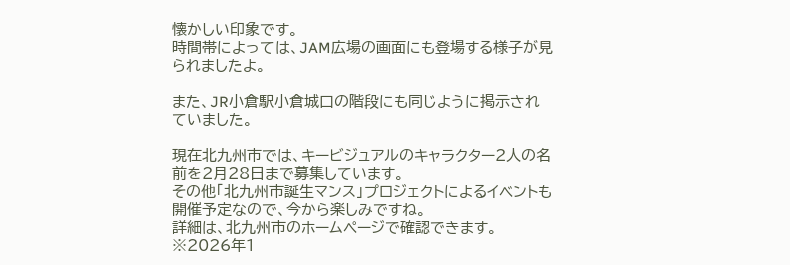懐かしい印象です。
時間帯によっては、JAM広場の画面にも登場する様子が見られましたよ。

また、JR小倉駅小倉城口の階段にも同じように掲示されていました。

現在北九州市では、キービジュアルのキャラクター2人の名前を2月28日まで募集しています。
その他「北九州市誕生マンス」プロジェクトによるイベントも開催予定なので、今から楽しみですね。
詳細は、北九州市のホームページで確認できます。
※2026年1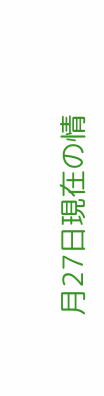月27日現在の情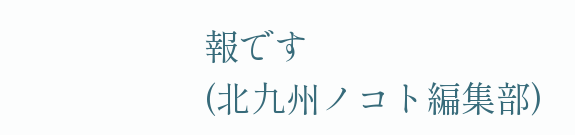報です
(北九州ノコト編集部)